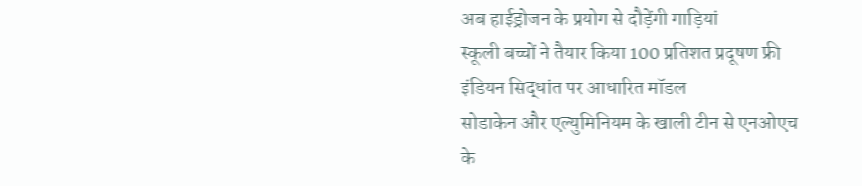अब हाईड्रोजन के प्रयोग से दौड़ेंगी गाड़ियां
स्कूली बच्चों ने तैयार किया 100 प्रतिशत प्रदूषण फ्री इंडियन सिद्धांत पर आधारित मॉडल
सोडाकेन और एल्युमिनियम के खाली टीन से एनओएच के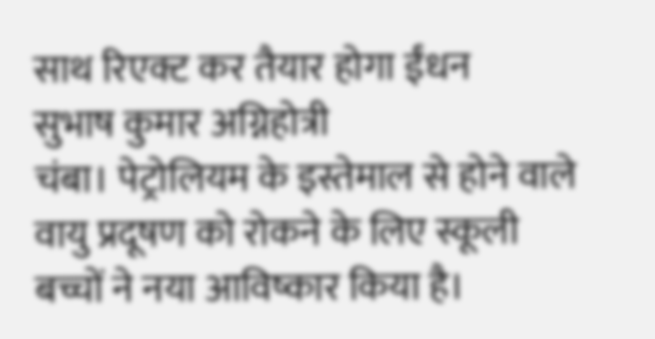साथ रिएक्ट कर तैयार होगा ईंधन
सुभाष कुमार अग्निहोत्री
चंबा। पेट्रोलियम के इस्तेमाल से होने वाले वायु प्रदूषण को रोकने के लिए स्कूली बच्चों ने नया आविष्कार किया है।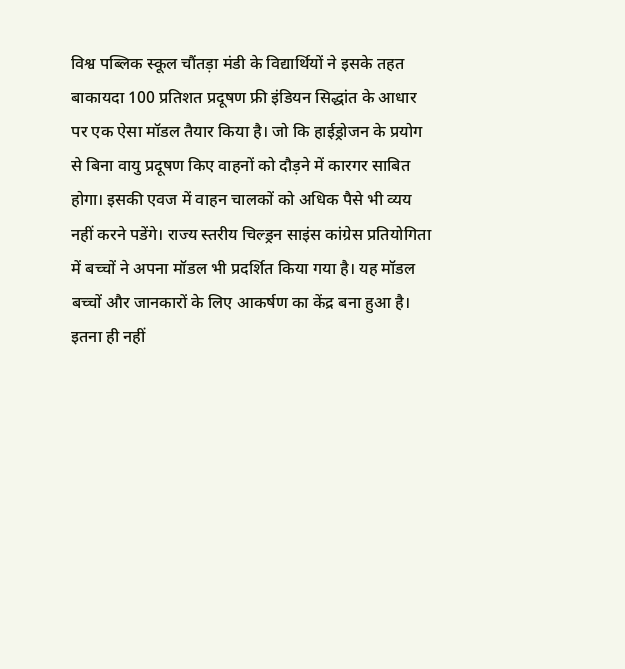विश्व पब्लिक स्कूल चौंतड़ा मंडी के विद्यार्थियों ने इसके तहत बाकायदा 100 प्रतिशत प्रदूषण फ्री इंडियन सिद्धांत के आधार पर एक ऐसा मॉडल तैयार किया है। जो कि हाईड्रोजन के प्रयोग से बिना वायु प्रदूषण किए वाहनों को दौड़ने में कारगर साबित होगा। इसकी एवज में वाहन चालकों को अधिक पैसे भी व्यय नहीं करने पडेंगे। राज्य स्तरीय चिल्ड्रन साइंस कांग्रेस प्रतियोगिता में बच्चों ने अपना मॉडल भी प्रदर्शित किया गया है। यह मॉडल बच्चों और जानकारों के लिए आकर्षण का केंद्र बना हुआ है। इतना ही नहीं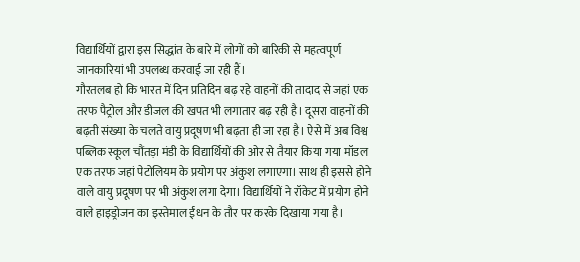विद्यार्थियों द्वारा इस सिद्धांत के बारे में लोगों को बारिकी से महत्वपूर्ण जानकारियां भी उपलब्ध करवाई जा रही हैं।
गौरतलब हो कि भारत में दिन प्रतिदिन बढ़ रहे वाहनों की तादाद से जहां एक तरफ पैट्रोल और डीजल की खपत भी लगातार बढ़ रही है। दूसरा वाहनों की बढ़ती संख्या के चलते वायु प्रदूषण भी बढ़ता ही जा रहा है। ऐसे में अब विश्व पब्लिक स्कूल चौंतड़ा मंडी के विद्यार्थियों की ओर से तैयार किया गया मॉडल एक तरफ जहां पेटोलियम के प्रयोग पर अंकुश लगाएगा। साथ ही इससे होने वाले वायु प्रदूषण पर भी अंकुश लगा देगा। विद्यार्थियों ने रॉकेट में प्रयोग होने वाले हाइड्रोजन का इस्तेमाल ईंधन के तौर पर करके दिखाया गया है।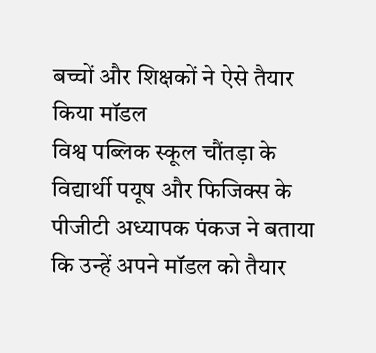बच्चों और शिक्षकों ने ऐसे तैयार किया मॉडल
विश्व पब्लिक स्कूल चौंतड़ा के विद्यार्थी पयूष और फिजिक्स के पीजीटी अध्यापक पंकज ने बताया कि उन्हें अपने मॉडल को तैयार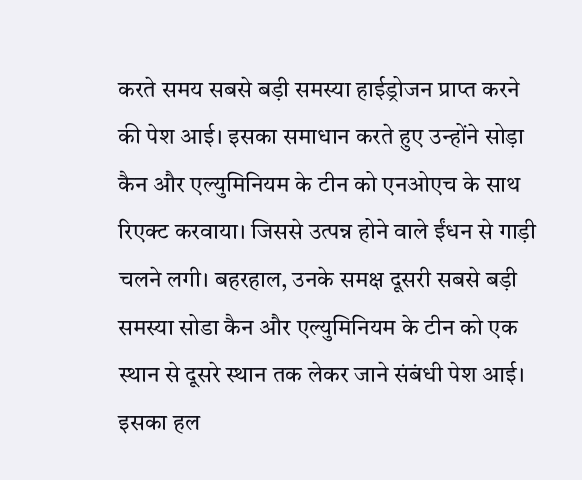करते समय सबसे बड़ी समस्या हाईड्रोजन प्राप्त करने की पेश आई। इसका समाधान करते हुए उन्होंने सोड़ा कैन और एल्युमिनियम के टीन को एनओएच के साथ रिएक्ट करवाया। जिससे उत्पन्न होने वाले ईंधन से गाड़ी चलने लगी। बहरहाल, उनके समक्ष दूसरी सबसे बड़ी समस्या सोडा कैन और एल्युमिनियम के टीन को एक स्थान से दूसरे स्थान तक लेकर जाने संबंधी पेश आई। इसका हल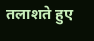तलाशते हुए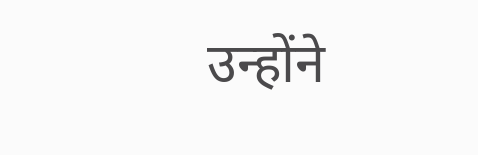उन्होंने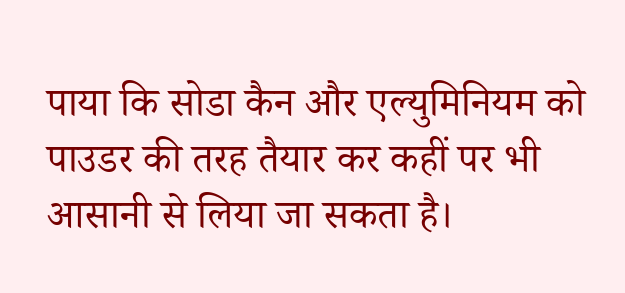पाया कि सोडा कैन और एल्युमिनियम को पाउडर की तरह तैयार कर कहीं पर भी आसानी से लिया जा सकता है।